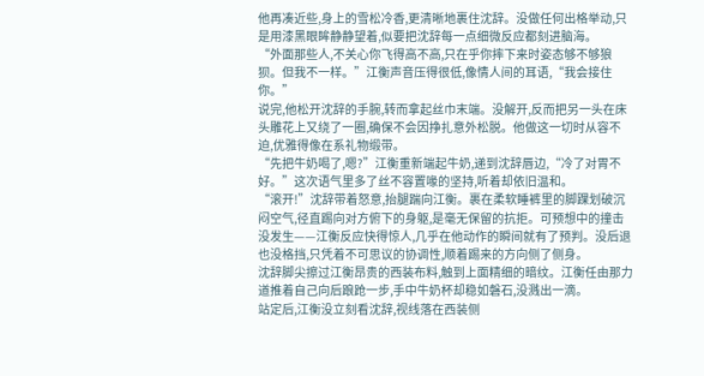他再凑近些,身上的雪松冷香,更清晰地裹住沈辞。没做任何出格举动,只是用漆黑眼眸静静望着,似要把沈辞每一点细微反应都刻进脑海。
“外面那些人,不关心你飞得高不高,只在乎你摔下来时姿态够不够狼狈。但我不一样。”江衡声音压得很低,像情人间的耳语,“我会接住你。”
说完,他松开沈辞的手腕,转而拿起丝巾末端。没解开,反而把另一头在床头雕花上又绕了一圈,确保不会因挣扎意外松脱。他做这一切时从容不迫,优雅得像在系礼物缎带。
“先把牛奶喝了,嗯?”江衡重新端起牛奶,递到沈辞唇边,“冷了对胃不好。”这次语气里多了丝不容置喙的坚持,听着却依旧温和。
“滚开!”沈辞带着怒意,抬腿踹向江衡。裹在柔软睡裤里的脚踝划破沉闷空气,径直踢向对方俯下的身躯,是毫无保留的抗拒。可预想中的撞击没发生——江衡反应快得惊人,几乎在他动作的瞬间就有了预判。没后退也没格挡,只凭着不可思议的协调性,顺着踢来的方向侧了侧身。
沈辞脚尖擦过江衡昂贵的西装布料,触到上面精细的暗纹。江衡任由那力道推着自己向后踉跄一步,手中牛奶杯却稳如磐石,没溅出一滴。
站定后,江衡没立刻看沈辞,视线落在西装侧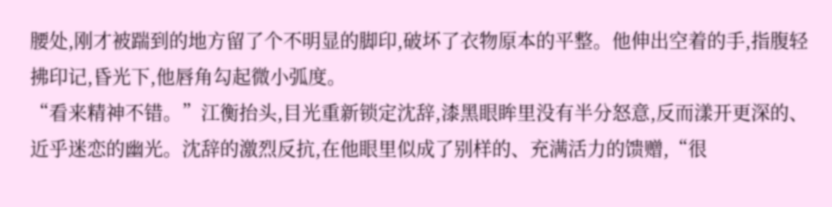腰处,刚才被踹到的地方留了个不明显的脚印,破坏了衣物原本的平整。他伸出空着的手,指腹轻拂印记,昏光下,他唇角勾起微小弧度。
“看来精神不错。”江衡抬头,目光重新锁定沈辞,漆黑眼眸里没有半分怒意,反而漾开更深的、近乎迷恋的幽光。沈辞的激烈反抗,在他眼里似成了别样的、充满活力的馈赠,“很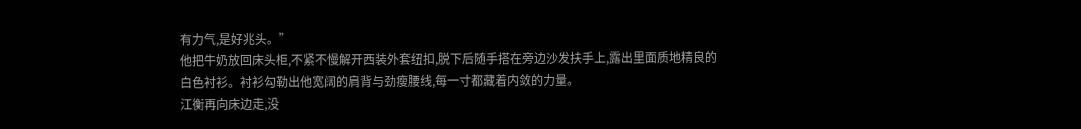有力气,是好兆头。”
他把牛奶放回床头柜,不紧不慢解开西装外套纽扣,脱下后随手搭在旁边沙发扶手上,露出里面质地精良的白色衬衫。衬衫勾勒出他宽阔的肩背与劲瘦腰线,每一寸都藏着内敛的力量。
江衡再向床边走,没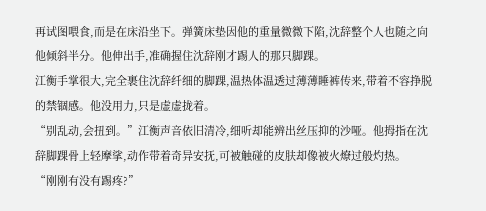再试图喂食,而是在床沿坐下。弹簧床垫因他的重量微微下陷,沈辞整个人也随之向他倾斜半分。他伸出手,准确握住沈辞刚才踢人的那只脚踝。
江衡手掌很大,完全裹住沈辞纤细的脚踝,温热体温透过薄薄睡裤传来,带着不容挣脱的禁锢感。他没用力,只是虚虚拢着。
“别乱动,会扭到。”江衡声音依旧清冷,细听却能辨出丝压抑的沙哑。他拇指在沈辞脚踝骨上轻摩挲,动作带着奇异安抚,可被触碰的皮肤却像被火燎过般灼热。
“刚刚有没有踢疼?”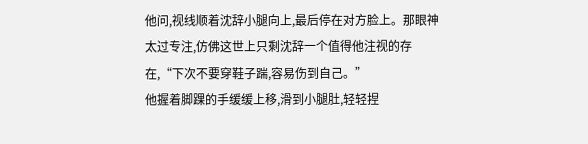他问,视线顺着沈辞小腿向上,最后停在对方脸上。那眼神太过专注,仿佛这世上只剩沈辞一个值得他注视的存在,“下次不要穿鞋子踹,容易伤到自己。”
他握着脚踝的手缓缓上移,滑到小腿肚,轻轻捏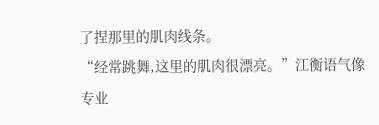了捏那里的肌肉线条。
“经常跳舞,这里的肌肉很漂亮。”江衡语气像专业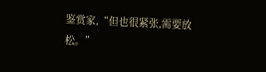鉴赏家,“但也很紧张,需要放松。”